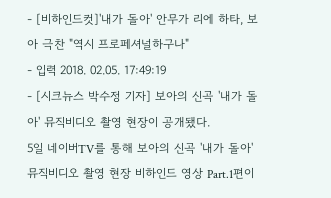- [비하인드컷]'내가 돌아' 안무가 리에 하타, 보아 극찬 "역시 프로페셔널하구나"
- 입력 2018. 02.05. 17:49:19
- [시크뉴스 박수정 기자] 보아의 신곡 '내가 돌아' 뮤직비디오 촬영 현장이 공개됐다.
5일 네이버TV를 통해 보아의 신곡 '내가 돌아' 뮤직비디오 촬영 현장 비하인드 영상 Part.1편이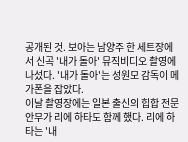공개된 것. 보아는 남양주 한 세트장에서 신곡 '내가 돌아' 뮤직비디오 촬영에 나섰다. '내가 돌아'는 성원모 감독이 메가폰을 잡았다.
이날 촬영장에는 일본 출신의 힙합 전문 안무가 리에 하타도 함께 했다. 리에 하타는 '내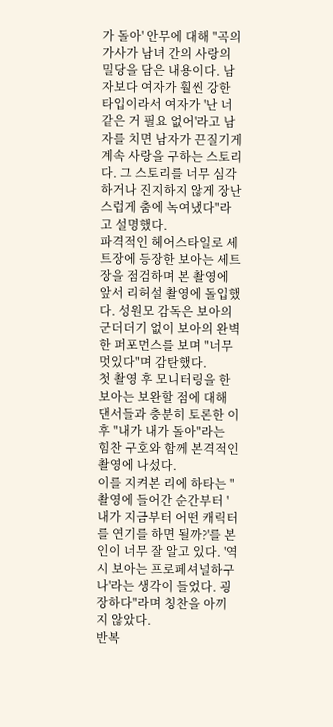가 돌아' 안무에 대해 "곡의 가사가 남녀 간의 사랑의 밀당을 담은 내용이다. 남자보다 여자가 훨씬 강한 타입이라서 여자가 '난 너 같은 거 필요 없어'라고 남자를 치면 남자가 끈질기게 계속 사랑을 구하는 스토리다. 그 스토리를 너무 심각하거나 진지하지 않게 장난스럽게 춤에 녹여냈다"라고 설명했다.
파격적인 헤어스타일로 세트장에 등장한 보아는 세트장을 점검하며 본 촬영에 앞서 리허설 촬영에 돌입했다. 성원모 감독은 보아의 군더더기 없이 보아의 완벽한 퍼포먼스를 보며 "너무 멋있다"며 감탄했다.
첫 촬영 후 모니터링을 한 보아는 보완할 점에 대해 댄서들과 충분히 토론한 이후 "내가 내가 돌아"라는 힘찬 구호와 함께 본격적인 촬영에 나섰다.
이를 지켜본 리에 하타는 "촬영에 들어간 순간부터 '내가 지금부터 어떤 캐릭터를 연기를 하면 될까?'를 본인이 너무 잘 알고 있다. '역시 보아는 프로페셔널하구나'라는 생각이 들었다. 굉장하다"라며 칭찬을 아끼지 않았다.
반복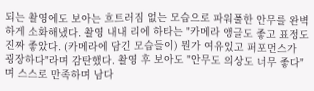되는 촬영에도 보아는 흐트러짐 없는 모습으로 파워풀한 안무를 완벽하게 소화해냈다. 촬영 내내 리에 하타는 "카메라 앵글도 좋고 표정도 진짜 좋았다. (카메라에 담긴 모습들이) 뭔가 여유있고 퍼포먼스가 굉장하다"라며 감탄했다. 촬영 후 보아도 "안무도 의상도 너무 좋다"며 스스로 만족하며 남다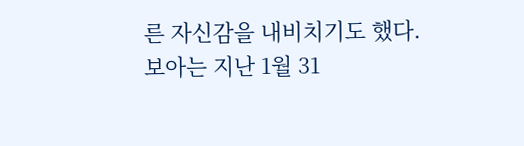른 자신감을 내비치기도 했다.
보아는 지난 1월 31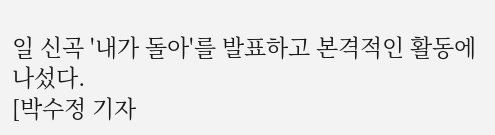일 신곡 '내가 돌아'를 발표하고 본격적인 활동에 나섰다.
[박수정 기자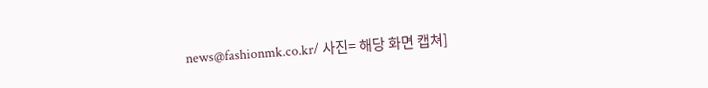news@fashionmk.co.kr/ 사진= 해당 화면 캡쳐]